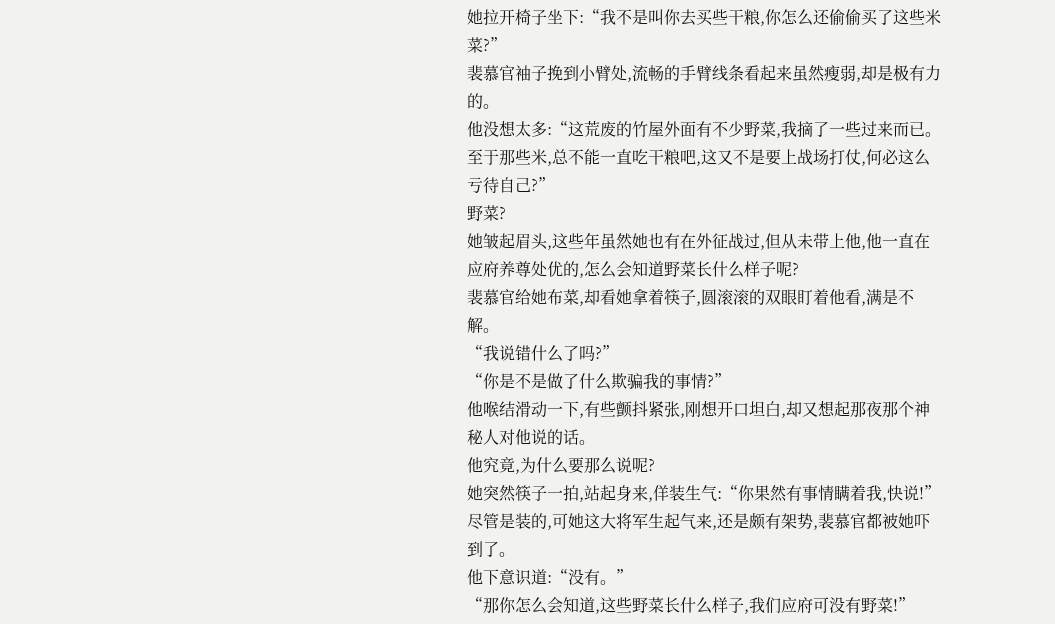她拉开椅子坐下:“我不是叫你去买些干粮,你怎么还偷偷买了这些米菜?”
裴慕官袖子挽到小臂处,流畅的手臂线条看起来虽然瘦弱,却是极有力的。
他没想太多:“这荒废的竹屋外面有不少野菜,我摘了一些过来而已。至于那些米,总不能一直吃干粮吧,这又不是要上战场打仗,何必这么亏待自己?”
野菜?
她皱起眉头,这些年虽然她也有在外征战过,但从未带上他,他一直在应府养尊处优的,怎么会知道野菜长什么样子呢?
裴慕官给她布菜,却看她拿着筷子,圆滚滚的双眼盯着他看,满是不解。
“我说错什么了吗?”
“你是不是做了什么欺骗我的事情?”
他喉结滑动一下,有些颤抖紧张,刚想开口坦白,却又想起那夜那个神秘人对他说的话。
他究竟,为什么要那么说呢?
她突然筷子一拍,站起身来,佯装生气:“你果然有事情瞒着我,快说!”
尽管是装的,可她这大将军生起气来,还是颇有架势,裴慕官都被她吓到了。
他下意识道:“没有。”
“那你怎么会知道,这些野菜长什么样子,我们应府可没有野菜!”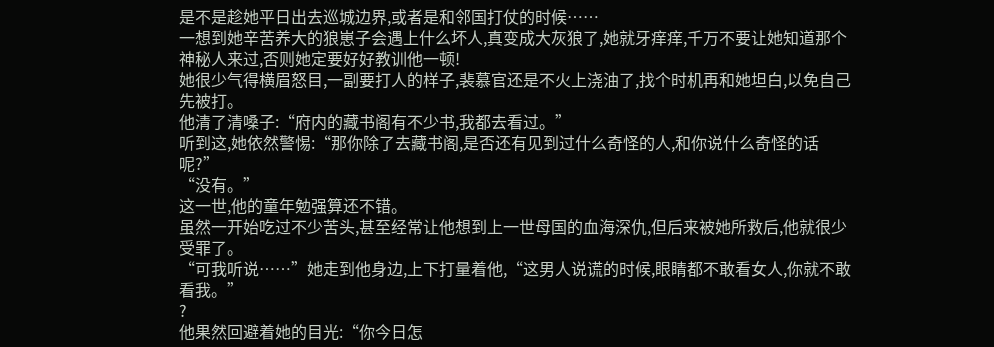是不是趁她平日出去巡城边界,或者是和邻国打仗的时候……
一想到她辛苦养大的狼崽子会遇上什么坏人,真变成大灰狼了,她就牙痒痒,千万不要让她知道那个神秘人来过,否则她定要好好教训他一顿!
她很少气得横眉怒目,一副要打人的样子,裴慕官还是不火上浇油了,找个时机再和她坦白,以免自己先被打。
他清了清嗓子:“府内的藏书阁有不少书,我都去看过。”
听到这,她依然警惕:“那你除了去藏书阁,是否还有见到过什么奇怪的人,和你说什么奇怪的话呢?”
“没有。”
这一世,他的童年勉强算还不错。
虽然一开始吃过不少苦头,甚至经常让他想到上一世母国的血海深仇,但后来被她所救后,他就很少受罪了。
“可我听说……”她走到他身边,上下打量着他,“这男人说谎的时候,眼睛都不敢看女人,你就不敢看我。”
?
他果然回避着她的目光:“你今日怎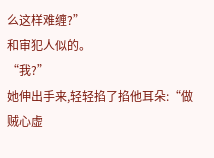么这样难缠?”
和审犯人似的。
“我?”
她伸出手来,轻轻掐了掐他耳朵:“做贼心虚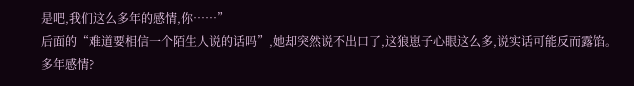是吧,我们这么多年的感情,你……”
后面的“难道要相信一个陌生人说的话吗”,她却突然说不出口了,这狼崽子心眼这么多,说实话可能反而露馅。
多年感情?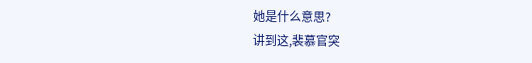她是什么意思?
讲到这,裴慕官突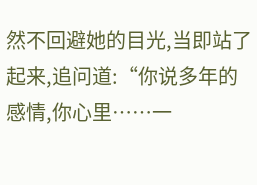然不回避她的目光,当即站了起来,追问道:“你说多年的感情,你心里……一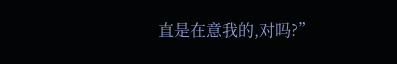直是在意我的,对吗?”